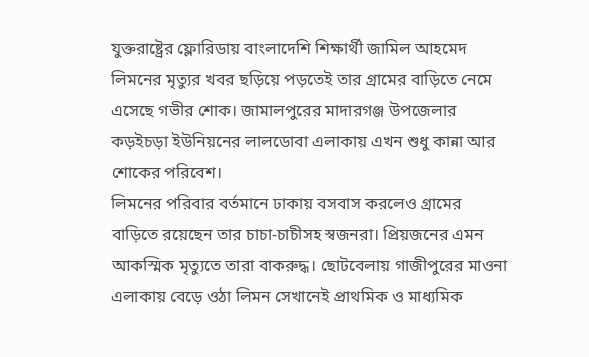যুক্তরাষ্ট্রের ফ্লোরিডায় বাংলাদেশি শিক্ষার্থী জামিল আহমেদ লিমনের মৃত্যুর খবর ছড়িয়ে পড়তেই তার গ্রামের বাড়িতে নেমে এসেছে গভীর শোক। জামালপুরের মাদারগঞ্জ উপজেলার কড়ইচড়া ইউনিয়নের লালডোবা এলাকায় এখন শুধু কান্না আর শোকের পরিবেশ।
লিমনের পরিবার বর্তমানে ঢাকায় বসবাস করলেও গ্রামের বাড়িতে রয়েছেন তার চাচা-চাচীসহ স্বজনরা। প্রিয়জনের এমন আকস্মিক মৃত্যুতে তারা বাকরুদ্ধ। ছোটবেলায় গাজীপুরের মাওনা এলাকায় বেড়ে ওঠা লিমন সেখানেই প্রাথমিক ও মাধ্যমিক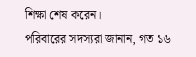শিক্ষা শেষ করেন।
পরিবারের সদস্যরা জানান, গত ১৬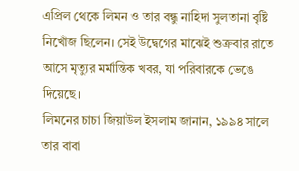এপ্রিল থেকে লিমন ও তার বন্ধু নাহিদা সুলতানা বৃষ্টি নিখোঁজ ছিলেন। সেই উদ্বেগের মাঝেই শুক্রবার রাতে আসে মৃত্যুর মর্মান্তিক খবর, যা পরিবারকে ভেঙে দিয়েছে।
লিমনের চাচা জিয়াউল ইসলাম জানান, ১৯৯৪ সালে তার বাবা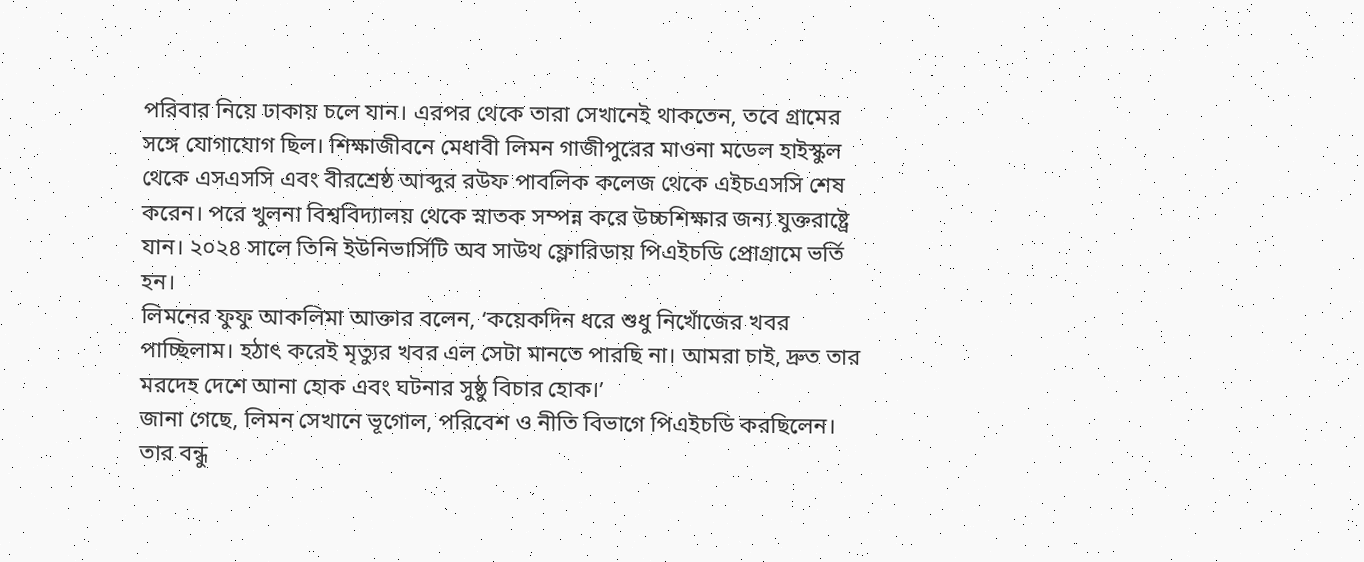পরিবার নিয়ে ঢাকায় চলে যান। এরপর থেকে তারা সেখানেই থাকতেন, তবে গ্রামের সঙ্গে যোগাযোগ ছিল। শিক্ষাজীবনে মেধাবী লিমন গাজীপুরের মাওনা মডেল হাইস্কুল থেকে এসএসসি এবং বীরশ্রেষ্ঠ আব্দুর রউফ পাবলিক কলেজ থেকে এইচএসসি শেষ করেন। পরে খুলনা বিশ্ববিদ্যালয় থেকে স্নাতক সম্পন্ন করে উচ্চশিক্ষার জন্য যুক্তরাষ্ট্রে যান। ২০২৪ সালে তিনি ইউনিভার্সিটি অব সাউথ ফ্লোরিডায় পিএইচডি প্রোগ্রামে ভর্তি হন।
লিমনের ফুফু আকলিমা আক্তার বলেন, ‘কয়েকদিন ধরে শুধু নিখোঁজের খবর পাচ্ছিলাম। হঠাৎ করেই মৃত্যুর খবর এল সেটা মানতে পারছি না। আমরা চাই, দ্রুত তার মরদেহ দেশে আনা হোক এবং ঘটনার সুষ্ঠু বিচার হোক।’
জানা গেছে, লিমন সেখানে ভূগোল, পরিবেশ ও নীতি বিভাগে পিএইচডি করছিলেন। তার বন্ধু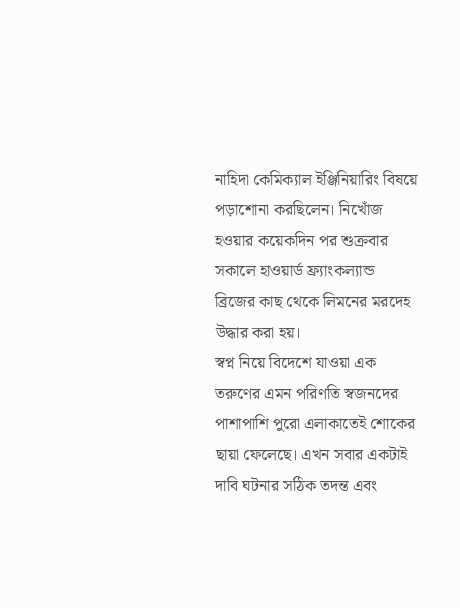নাহিদা কেমিক্যাল ইঞ্জিনিয়ারিং বিষয়ে পড়াশোনা করছিলেন। নিখোঁজ হওয়ার কয়েকদিন পর শুক্রবার সকালে হাওয়ার্ড ফ্র্যাংকল্যান্ড ব্রিজের কাছ থেকে লিমনের মরদেহ উদ্ধার করা হয়।
স্বপ্ন নিয়ে বিদেশে যাওয়া এক তরুণের এমন পরিণতি স্বজনদের পাশাপাশি পুরো এলাকাতেই শোকের ছায়া ফেলেছে। এখন সবার একটাই দাবি ঘটনার সঠিক তদন্ত এবং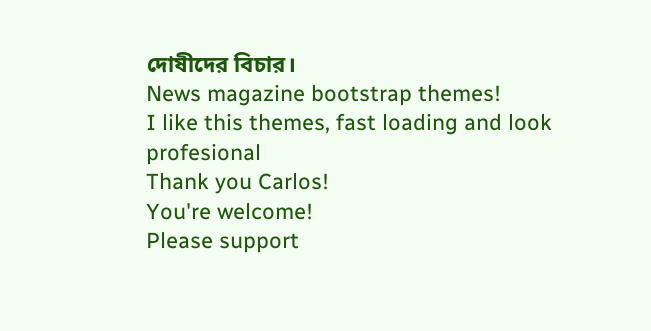দোষীদের বিচার।
News magazine bootstrap themes!
I like this themes, fast loading and look profesional
Thank you Carlos!
You're welcome!
Please support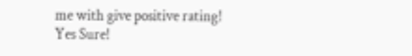me with give positive rating!
Yes Sure!